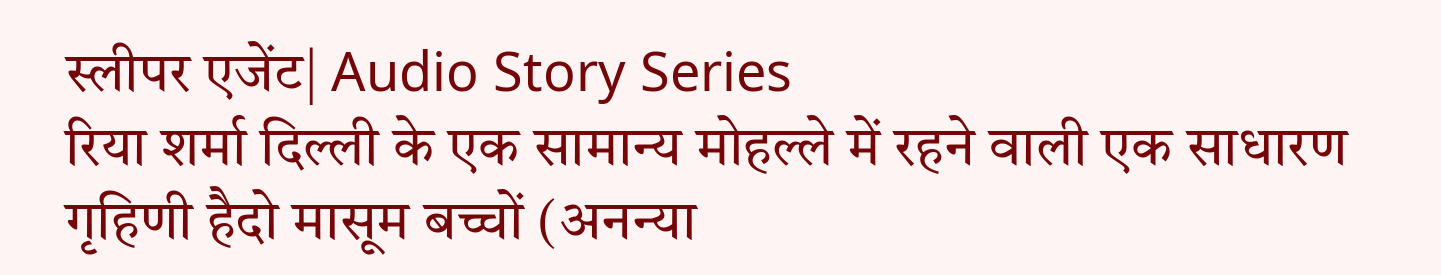स्लीपर एजेंट| Audio Story Series
रिया शर्मा दिल्ली के एक सामान्य मोहल्ले में रहने वाली एक साधारण गृहिणी हैदो मासूम बच्चों (अनन्या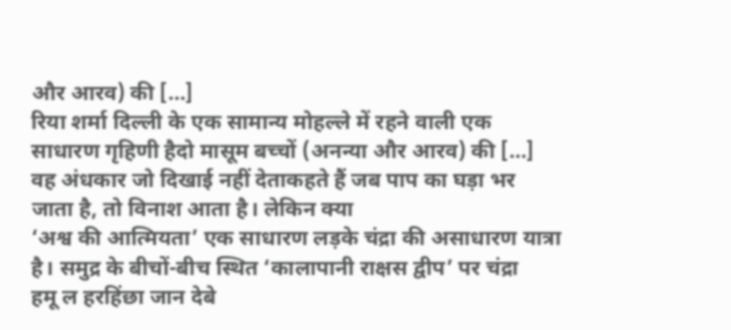और आरव) की […]
रिया शर्मा दिल्ली के एक सामान्य मोहल्ले में रहने वाली एक साधारण गृहिणी हैदो मासूम बच्चों (अनन्या और आरव) की […]
वह अंधकार जो दिखाई नहीं देताकहते हैं जब पाप का घड़ा भर जाता है, तो विनाश आता है। लेकिन क्या
‘अश्व की आत्मियता’ एक साधारण लड़के चंद्रा की असाधारण यात्रा है। समुद्र के बीचों-बीच स्थित ‘कालापानी राक्षस द्वीप’ पर चंद्रा
हमू ल हरहिंछा जान देबे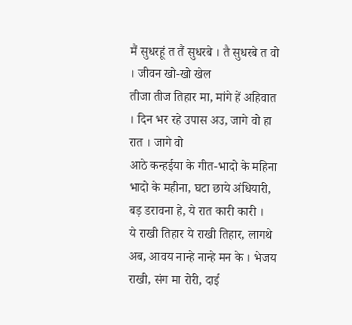मैं सुधरहूं त तैं सुधरबे । तै सुधरबे त वो । जीवन खो-खो खेल
तीजा तीज तिहार मा, मांगे हें अहिवात । दिन भर रहे उपास अउ, जागे वो हा रात । जागे वो
आठे कन्हईया के गीत-भादो के महिना भादो के महीना, घटा छाये अंधियारी, बड़ डरावना हे, ये रात कारी कारी ।
ये राखी तिहार ये राखी तिहार, लागथे अब, आवय नान्हे नान्हे मन के । भेजय राखी, संग मा रोरी, दाई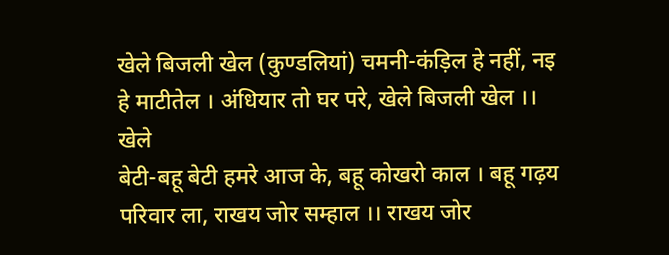खेले बिजली खेल (कुण्डलियां) चमनी-कंड़िल हे नहीं, नइ हे माटीतेल । अंधियार तो घर परे, खेले बिजली खेल ।। खेले
बेटी-बहू बेटी हमरे आज के, बहू कोखरो काल । बहू गढ़य परिवार ला, राखय जोर सम्हाल ।। राखय जोर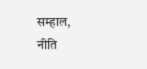सम्हाल,
नीति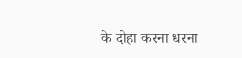के दोहा करना धरना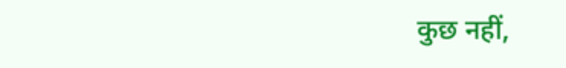कुछ नहीं,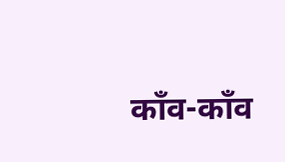काँव-काँव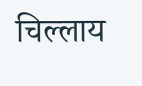चिल्लाय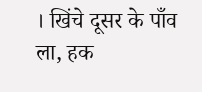। खिंचे दूसर के पाँव ला, हक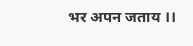भर अपन जताय ।।